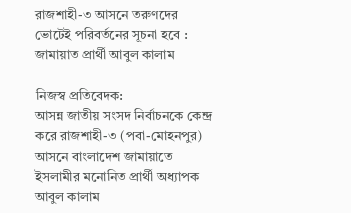রাজশাহী-৩ আসনে তরুণদের ভোটেই পরিবর্তনের সূচনা হবে : জামায়াত প্রার্থী আবুল কালাম

নিজস্ব প্রতিবেদক:
আসন্ন জাতীয় সংসদ নির্বাচনকে কেন্দ্র করে রাজশাহী-৩ (পবা-মোহনপুর) আসনে বাংলাদেশ জামায়াতে ইসলামীর মনোনিত প্রার্থী অধ্যাপক আবুল কালাম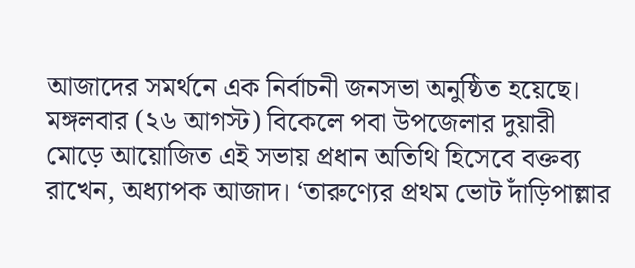আজাদের সমর্থনে এক নির্বাচনী জনসভা অনুষ্ঠিত হয়েছে। মঙ্গলবার (২৬ আগস্ট) বিকেলে পবা উপজেলার দুয়ারী মোড়ে আয়োজিত এই সভায় প্রধান অতিথি হিসেবে বক্তব্য রাখেন, অধ্যাপক আজাদ। ‘তারুণ্যের প্রথম ভোট দাঁড়িপাল্লার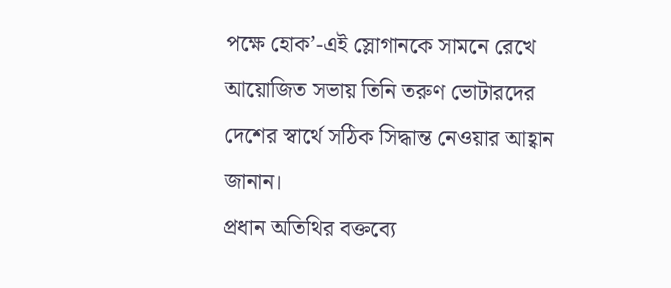পক্ষে হোক’-এই স্লোগানকে সামনে রেখে আয়োজিত সভায় তিনি তরুণ ভোটারদের দেশের স্বার্থে সঠিক সিদ্ধান্ত নেওয়ার আহ্বান জানান।
প্রধান অতিথির বক্তব্যে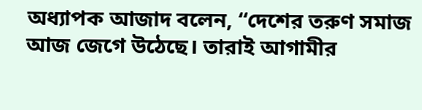অধ্যাপক আজাদ বলেন, “দেশের তরুণ সমাজ আজ জেগে উঠেছে। তারাই আগামীর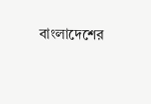বাংলাদেশের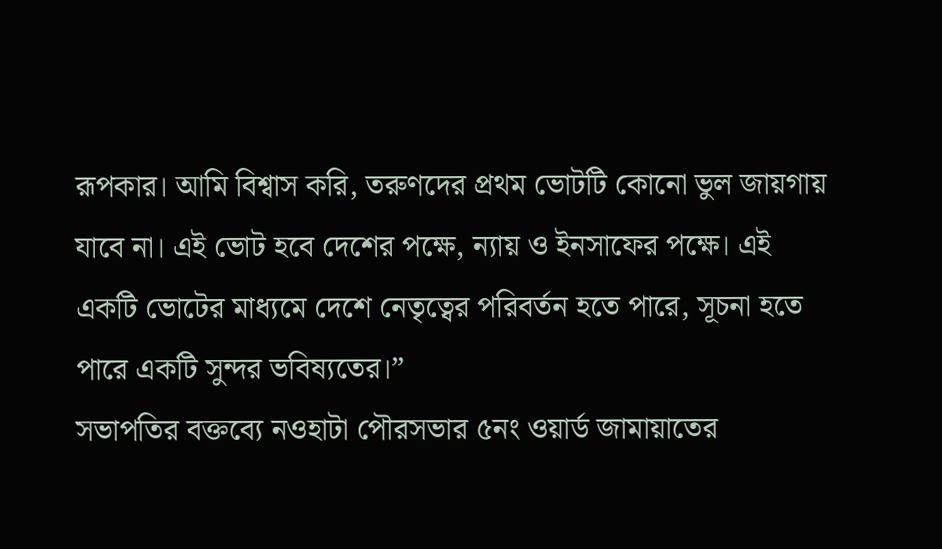রূপকার। আমি বিশ্বাস করি, তরুণদের প্রথম ভোটটি কোনো ভুল জায়গায় যাবে না। এই ভোট হবে দেশের পক্ষে, ন্যায় ও ইনসাফের পক্ষে। এই একটি ভোটের মাধ্যমে দেশে নেতৃত্বের পরিবর্তন হতে পারে, সূচনা হতে পারে একটি সুন্দর ভবিষ্যতের।”
সভাপতির বক্তব্যে নওহাটা পৌরসভার ৫নং ওয়ার্ড জামায়াতের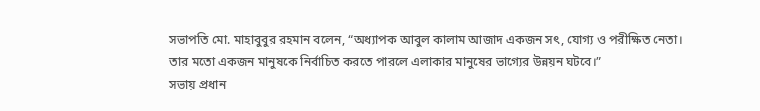সভাপতি মো. মাহাবুবুর রহমান বলেন, “অধ্যাপক আবুল কালাম আজাদ একজন সৎ, যোগ্য ও পরীক্ষিত নেতা। তার মতো একজন মানুষকে নির্বাচিত করতে পারলে এলাকার মানুষের ভাগ্যের উন্নয়ন ঘটবে।”
সভায় প্রধান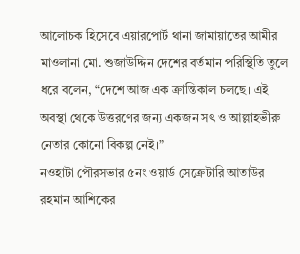আলোচক হিসেবে এয়ারপোর্ট থানা জামায়াতের আমীর মাওলানা মো. শুজাউদ্দিন দেশের বর্তমান পরিস্থিতি তুলে ধরে বলেন, “দেশে আজ এক ক্রান্তিকাল চলছে। এই অবস্থা থেকে উত্তরণের জন্য একজন সৎ ও আল্লাহভীরু নেতার কোনো বিকল্প নেই।”
নওহাটা পৌরসভার ৫নং ওয়ার্ড সেক্রেটারি আতাউর রহমান আশিকের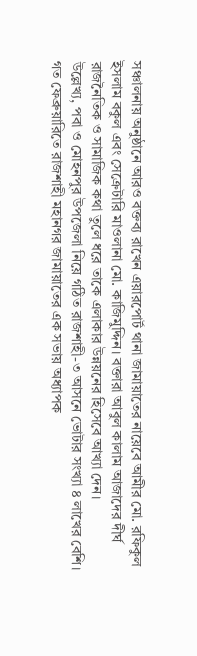সঞ্চালনায় অনুষ্ঠানে আরও বক্তব্য রাখেন এয়ারপোর্ট থানা জামায়াতের নায়েবে আমীর মো. রফিকুল ইসলাম বকুল এবং সেক্রেটারি মাওলানা মো. কাজিমুদ্দিন। বক্তারা আবুল কালাম আজাদের দীর্ঘ রাজনৈতিক ও সামাজিক কথা তুলে ধরে তাকে এলাকার উন্নয়নের হিসেবে আখ্যা দেন।
উল্লেখ্য, পবা ও মোহনপুর উপজেলা নিয়ে গঠিত রাজশাহী-৩ আসনে ভোটার সংখ্যা ৪ লাখের বেশি। গত ফেব্রুয়ারিতে রাজশাহী মহানগর জামায়াতের এক সভায় অধ্যাপক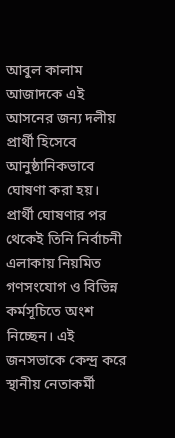আবুল কালাম আজাদকে এই আসনের জন্য দলীয় প্রার্থী হিসেবে আনুষ্ঠানিকভাবে ঘোষণা করা হয়। প্রার্থী ঘোষণার পর থেকেই তিনি নির্বাচনী এলাকায় নিয়মিত গণসংযোগ ও বিভিন্ন কর্মসূচিতে অংশ নিচ্ছেন। এই জনসভাকে কেন্দ্র করে স্থানীয় নেতাকর্মী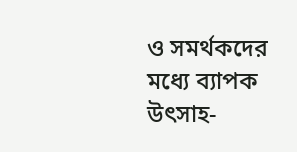ও সমর্থকদের মধ্যে ব্যাপক উৎসাহ-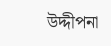উদ্দীপনা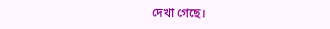দেখা গেছে।